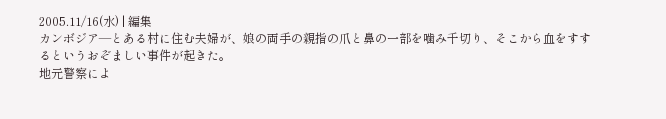2005.11/16(水) | 編集
カンボジア―とある村に住む夫婦が、娘の両手の親指の爪と鼻の一部を噛み千切り、そこから血をすするというおぞましい事件が起きた。
地元警察によ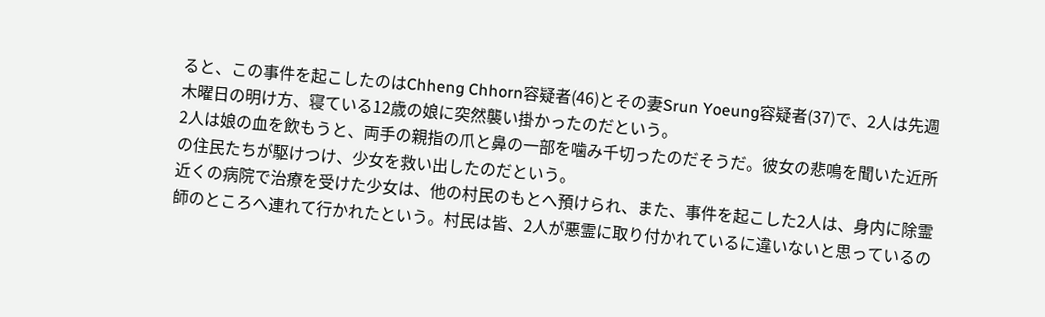ると、この事件を起こしたのはChheng Chhorn容疑者(46)とその妻Srun Yoeung容疑者(37)で、2人は先週木曜日の明け方、寝ている12歳の娘に突然襲い掛かったのだという。
2人は娘の血を飲もうと、両手の親指の爪と鼻の一部を噛み千切ったのだそうだ。彼女の悲鳴を聞いた近所の住民たちが駆けつけ、少女を救い出したのだという。
近くの病院で治療を受けた少女は、他の村民のもとへ預けられ、また、事件を起こした2人は、身内に除霊師のところへ連れて行かれたという。村民は皆、2人が悪霊に取り付かれているに違いないと思っているの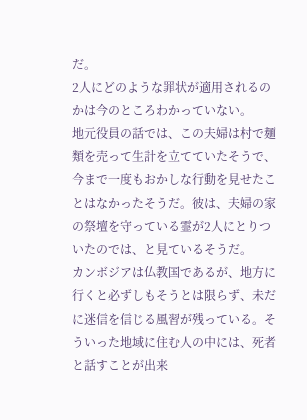だ。
2人にどのような罪状が適用されるのかは今のところわかっていない。
地元役員の話では、この夫婦は村で麺類を売って生計を立てていたそうで、今まで一度もおかしな行動を見せたことはなかったそうだ。彼は、夫婦の家の祭壇を守っている霊が2人にとりついたのでは、と見ているそうだ。
カンボジアは仏教国であるが、地方に行くと必ずしもそうとは限らず、未だに迷信を信じる風習が残っている。そういった地域に住む人の中には、死者と話すことが出来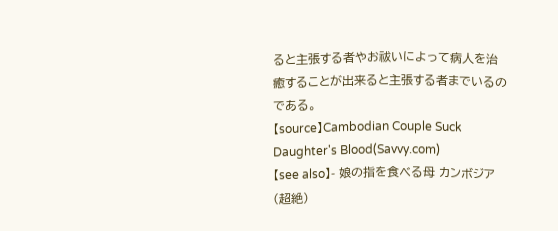ると主張する者やお祓いによって病人を治癒することが出来ると主張する者までいるのである。
【source】Cambodian Couple Suck Daughter's Blood(Savvy.com)
【see also】- 娘の指を食べる母 カンボジア(超絶)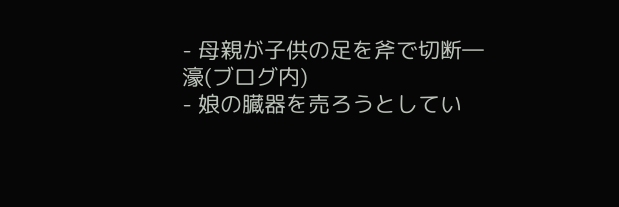- 母親が子供の足を斧で切断―濠(ブログ内)
- 娘の臓器を売ろうとしてい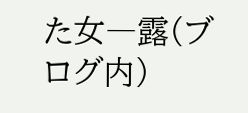た女―露(ブログ内)